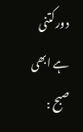دور کتنی ہے ابھی صبح :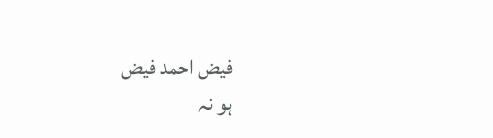فیض احمد فیض
ہو نہ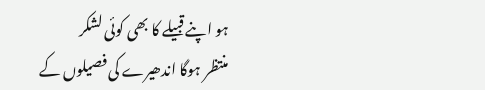ہو اپنے قبیلے کا بھی کوئی لشکر
منتظر ہوگا اندھیرے کی فصیلوں کے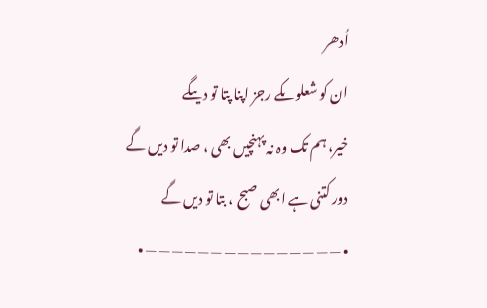اُدھر
ان کو شعلوںکے رجز اپنا پتا تو دیںگے
خیر، ہم تک وہ نہ پہنچیں بھی ، صدا تو دیں گے
دور کتنی ہے ابھی صبح ، بتا تو دیں گے
• — — — — — — — — — — — — — — — •